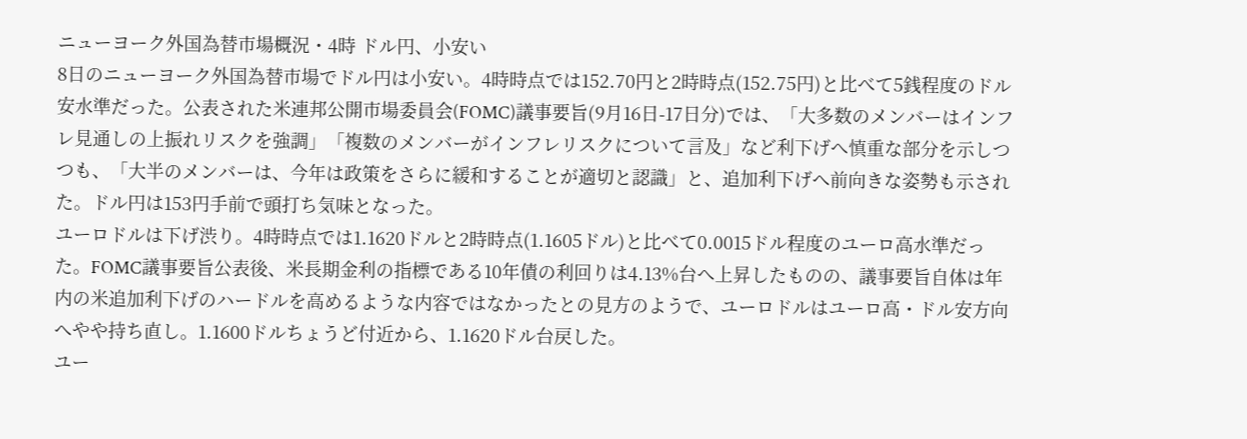ニューヨーク外国為替市場概況・4時 ドル円、小安い
8日のニューヨーク外国為替市場でドル円は小安い。4時時点では152.70円と2時時点(152.75円)と比べて5銭程度のドル安水準だった。公表された米連邦公開市場委員会(FOMC)議事要旨(9月16日-17日分)では、「大多数のメンバーはインフレ見通しの上振れリスクを強調」「複数のメンバーがインフレリスクについて言及」など利下げへ慎重な部分を示しつつも、「大半のメンバーは、今年は政策をさらに緩和することが適切と認識」と、追加利下げへ前向きな姿勢も示された。ドル円は153円手前で頭打ち気味となった。
ユーロドルは下げ渋り。4時時点では1.1620ドルと2時時点(1.1605ドル)と比べて0.0015ドル程度のユーロ高水準だった。FOMC議事要旨公表後、米長期金利の指標である10年債の利回りは4.13%台へ上昇したものの、議事要旨自体は年内の米追加利下げのハードルを高めるような内容ではなかったとの見方のようで、ユーロドルはユーロ高・ドル安方向へやや持ち直し。1.1600ドルちょうど付近から、1.1620ドル台戻した。
ユー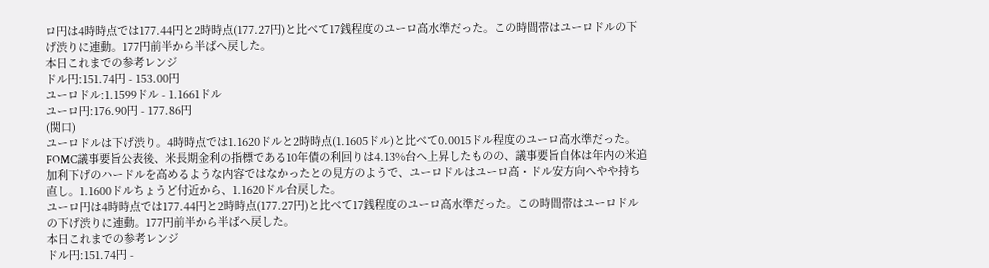ロ円は4時時点では177.44円と2時時点(177.27円)と比べて17銭程度のユーロ高水準だった。この時間帯はユーロドルの下げ渋りに連動。177円前半から半ばへ戻した。
本日これまでの参考レンジ
ドル円:151.74円 - 153.00円
ユーロドル:1.1599ドル - 1.1661ドル
ユーロ円:176.90円 - 177.86円
(関口)
ユーロドルは下げ渋り。4時時点では1.1620ドルと2時時点(1.1605ドル)と比べて0.0015ドル程度のユーロ高水準だった。FOMC議事要旨公表後、米長期金利の指標である10年債の利回りは4.13%台へ上昇したものの、議事要旨自体は年内の米追加利下げのハードルを高めるような内容ではなかったとの見方のようで、ユーロドルはユーロ高・ドル安方向へやや持ち直し。1.1600ドルちょうど付近から、1.1620ドル台戻した。
ユーロ円は4時時点では177.44円と2時時点(177.27円)と比べて17銭程度のユーロ高水準だった。この時間帯はユーロドルの下げ渋りに連動。177円前半から半ばへ戻した。
本日これまでの参考レンジ
ドル円:151.74円 -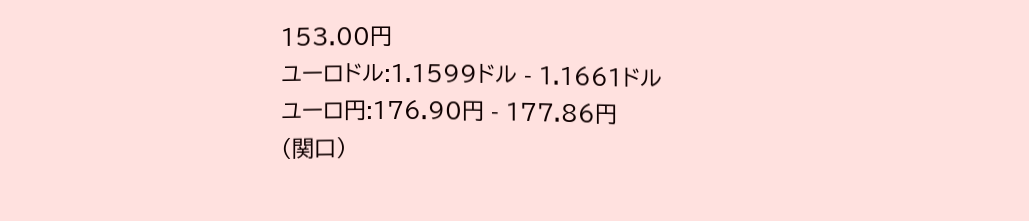153.00円
ユーロドル:1.1599ドル - 1.1661ドル
ユーロ円:176.90円 - 177.86円
(関口)